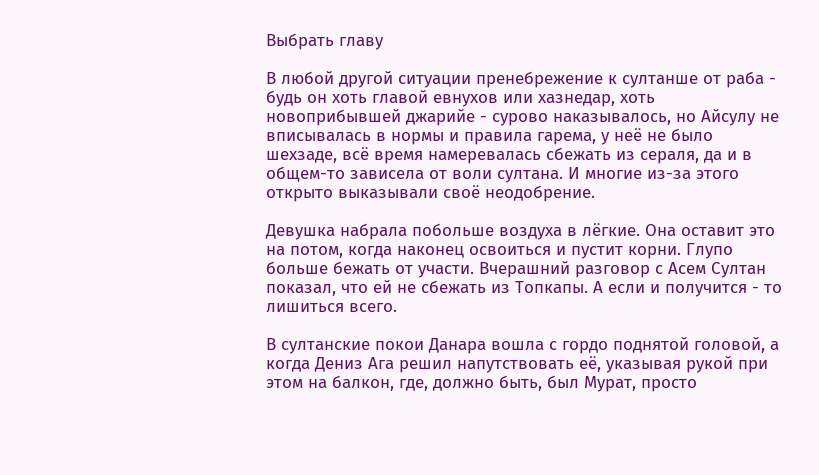Выбрать главу

В любой другой ситуации пренебрежение к султанше от раба - будь он хоть главой евнухов или хазнедар, хоть новоприбывшей джарийе - сурово наказывалось, но Айсулу не вписывалась в нормы и правила гарема, у неё не было шехзаде, всё время намеревалась сбежать из сераля, да и в общем-то зависела от воли султана. И многие из-за этого открыто выказывали своё неодобрение.

Девушка набрала побольше воздуха в лёгкие. Она оставит это на потом, когда наконец освоиться и пустит корни. Глупо больше бежать от участи. Вчерашний разговор с Асем Султан показал, что ей не сбежать из Топкапы. А если и получится - то лишиться всего.

В султанские покои Данара вошла с гордо поднятой головой, а когда Дениз Ага решил напутствовать её, указывая рукой при этом на балкон, где, должно быть, был Мурат, просто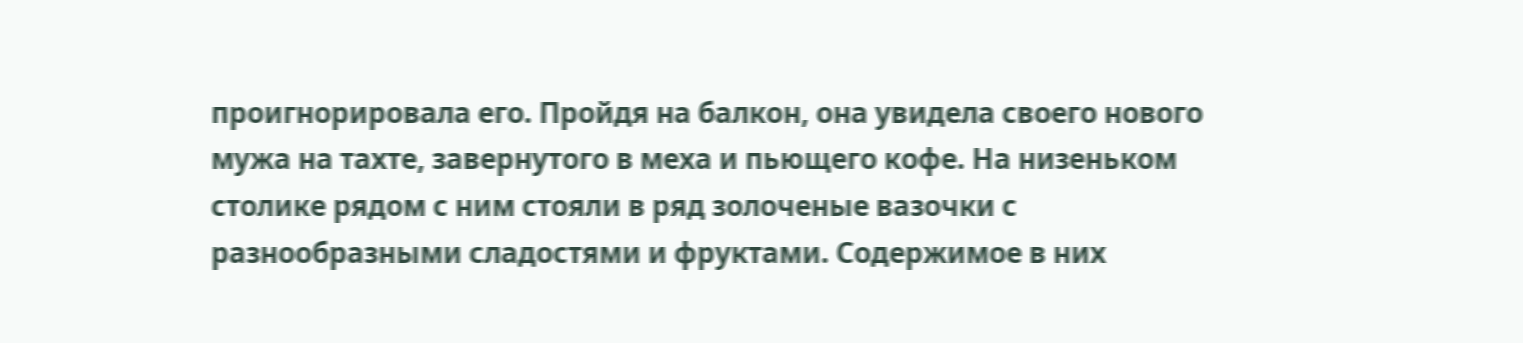проигнорировала его. Пройдя на балкон, она увидела своего нового мужа на тахте, завернутого в меха и пьющего кофе. На низеньком столике рядом с ним стояли в ряд золоченые вазочки с разнообразными сладостями и фруктами. Содержимое в них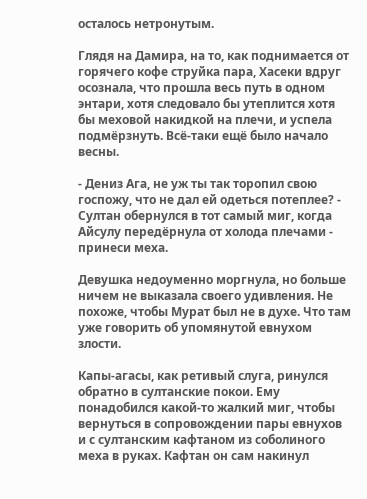осталось нетронутым.

Глядя на Дамира, на то, как поднимается от горячего кофе струйка пара, Хасеки вдруг осознала, что прошла весь путь в одном энтари, хотя следовало бы утеплится хотя бы меховой накидкой на плечи, и успела подмёрзнуть. Всё-таки ещё было начало весны.

- Дениз Ага, не уж ты так торопил свою госпожу, что не дал ей одеться потеплее? - Султан обернулся в тот самый миг, когда Айсулу передёрнула от холода плечами - принеси меха.

Девушка недоуменно моргнула, но больше ничем не выказала своего удивления. Не похоже, чтобы Мурат был не в духе. Что там уже говорить об упомянутой евнухом злости.

Капы-агасы, как ретивый слуга, ринулся обратно в султанские покои. Ему понадобился какой-то жалкий миг, чтобы вернуться в сопровождении пары евнухов и с султанским кафтаном из соболиного меха в руках. Кафтан он сам накинул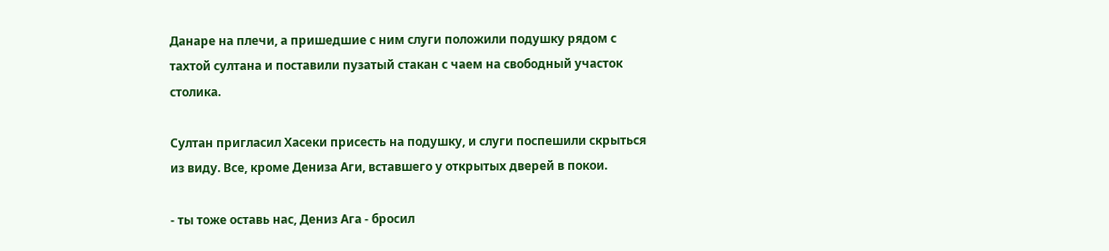Данаре на плечи, а пришедшие с ним слуги положили подушку рядом с тахтой султана и поставили пузатый стакан с чаем на свободный участок столика.

Султан пригласил Хасеки присесть на подушку, и слуги поспешили скрыться из виду. Все, кроме Дениза Аги, вставшего у открытых дверей в покои.

- ты тоже оставь нас, Дениз Ага - бросил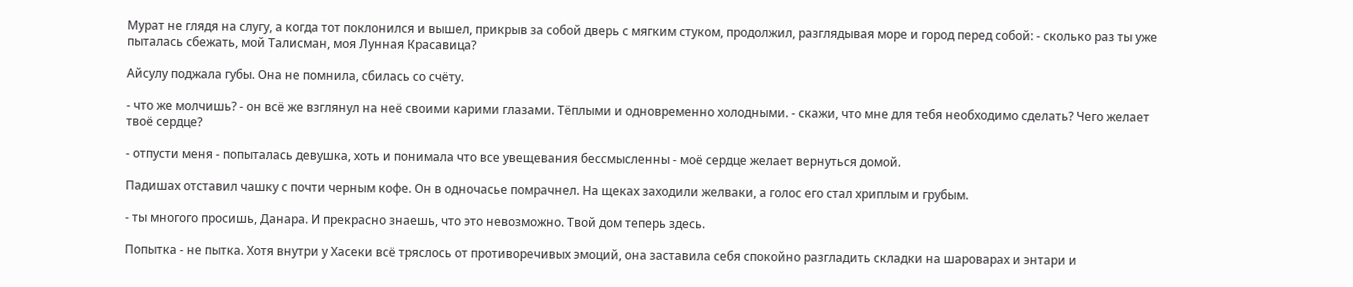Мурат не глядя на слугу, а когда тот поклонился и вышел, прикрыв за собой дверь с мягким стуком, продолжил, разглядывая море и город перед собой: - сколько раз ты уже пыталась сбежать, мой Талисман, моя Лунная Красавица?

Айсулу поджала губы. Она не помнила, сбилась со счёту.

- что же молчишь? - он всё же взглянул на неё своими карими глазами. Тёплыми и одновременно холодными. - скажи, что мне для тебя необходимо сделать? Чего желает твоё сердце?

- отпусти меня - попыталась девушка, хоть и понимала что все увещевания бессмысленны - моё сердце желает вернуться домой.

Падишах отставил чашку с почти черным кофе. Он в одночасье помрачнел. На щеках заходили желваки, а голос его стал хриплым и грубым.

- ты многого просишь, Данара. И прекрасно знаешь, что это невозможно. Твой дом теперь здесь.

Попытка - не пытка. Хотя внутри у Хасеки всё тряслось от противоречивых эмоций, она заставила себя спокойно разгладить складки на шароварах и энтари и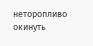неторопливо окинуть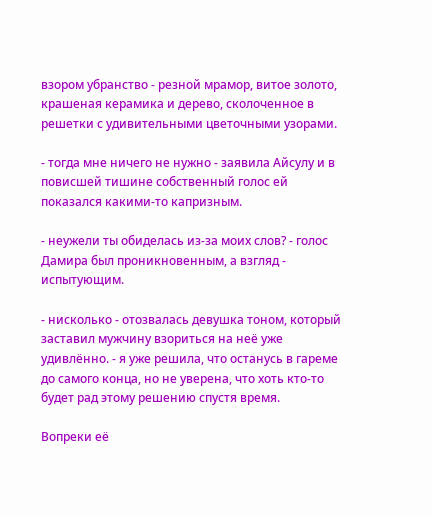взором убранство - резной мрамор, витое золото, крашеная керамика и дерево, сколоченное в решетки с удивительными цветочными узорами.

- тогда мне ничего не нужно - заявила Айсулу и в повисшей тишине собственный голос ей показался какими-то капризным.

- неужели ты обиделась из-за моих слов? - голос Дамира был проникновенным, а взгляд - испытующим.

- нисколько - отозвалась девушка тоном, который заставил мужчину взориться на неё уже удивлённо. - я уже решила, что останусь в гареме до самого конца, но не уверена, что хоть кто-то будет рад этому решению спустя время.

Вопреки её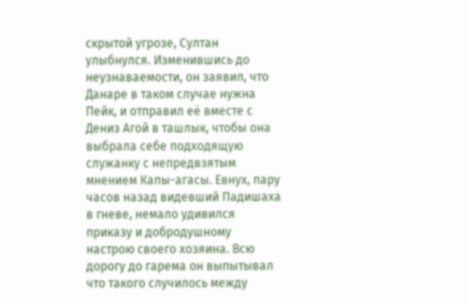скрытой угрозе, Султан улыбнулся. Изменившись до неузнаваемости, он заявил, что Данаре в таком случае нужна Пейк, и отправил её вместе с Дениз Агой в ташлык, чтобы она выбрала себе подходящую служанку с непредвзятым мнением Капы-агасы. Евнух, пару часов назад видевший Падишаха в гневе, немало удивился приказу и добродушному настрою своего хозяина. Всю дорогу до гарема он выпытывал что такого случилось между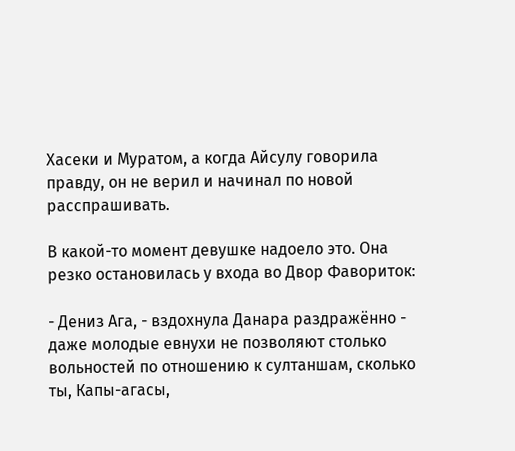Хасеки и Муратом, а когда Айсулу говорила правду, он не верил и начинал по новой расспрашивать.

В какой-то момент девушке надоело это. Она резко остановилась у входа во Двор Фавориток:

- Дениз Ага, - вздохнула Данара раздражённо - даже молодые евнухи не позволяют столько вольностей по отношению к султаншам, сколько ты, Капы-агасы,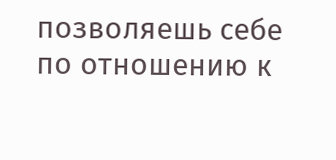позволяешь себе по отношению к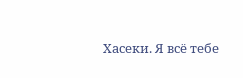Хасеки. Я всё тебе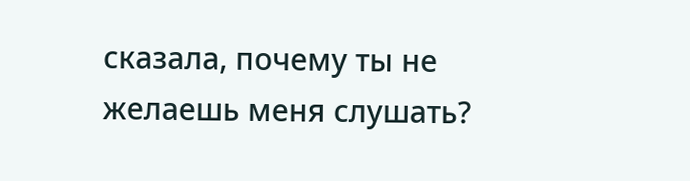сказала, почему ты не желаешь меня слушать?